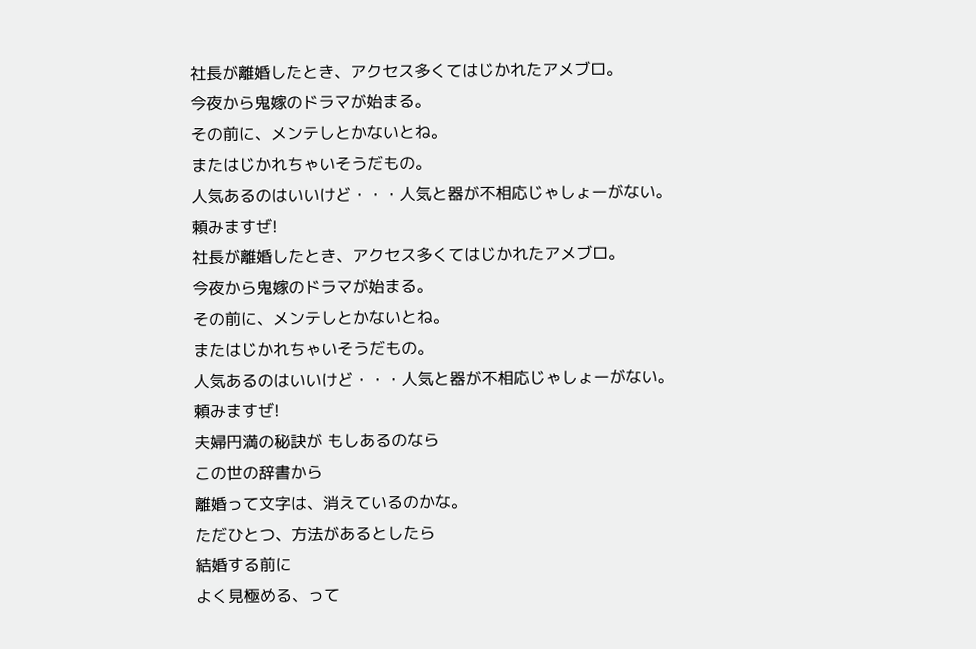社長が離婚したとき、アクセス多くてはじかれたアメブロ。
今夜から鬼嫁のドラマが始まる。
その前に、メンテしとかないとね。
またはじかれちゃいそうだもの。
人気あるのはいいけど・・・人気と器が不相応じゃしょーがない。
頼みますぜ!
社長が離婚したとき、アクセス多くてはじかれたアメブロ。
今夜から鬼嫁のドラマが始まる。
その前に、メンテしとかないとね。
またはじかれちゃいそうだもの。
人気あるのはいいけど・・・人気と器が不相応じゃしょーがない。
頼みますぜ!
夫婦円満の秘訣が もしあるのなら
この世の辞書から
離婚って文字は、消えているのかな。
ただひとつ、方法があるとしたら
結婚する前に
よく見極める、って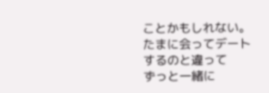ことかもしれない。
たまに会ってデートするのと違って
ずっと一緒に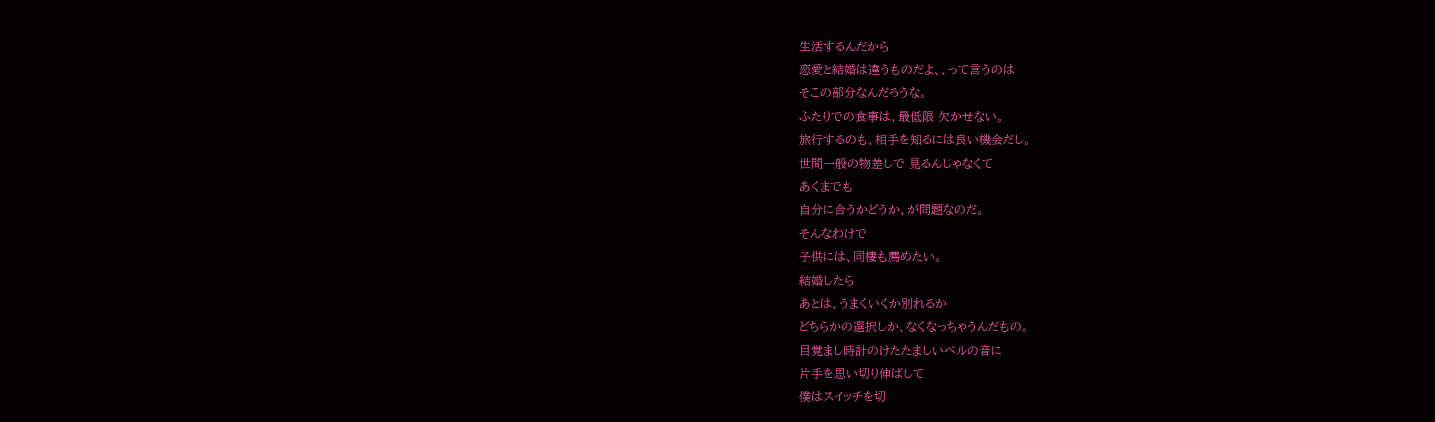生活するんだから
恋愛と結婚は違うものだよ、、って言うのは
そこの部分なんだろうな。
ふたりでの食事は、最低限 欠かせない。
旅行するのも、相手を知るには良い機会だし。
世間一般の物差しで 見るんじゃなくて
あくまでも
自分に合うかどうか、が問題なのだ。
そんなわけで
子供には、同棲も薦めたい。
結婚したら
あとは、うまくいくか別れるか
どちらかの選択しか、なくなっちゃうんだもの。
目覚まし時計のけたたましいベルの音に
片手を思い切り伸ばして
僕はスイッチを切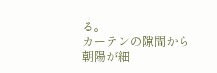る。
カーテンの隙間から朝陽が細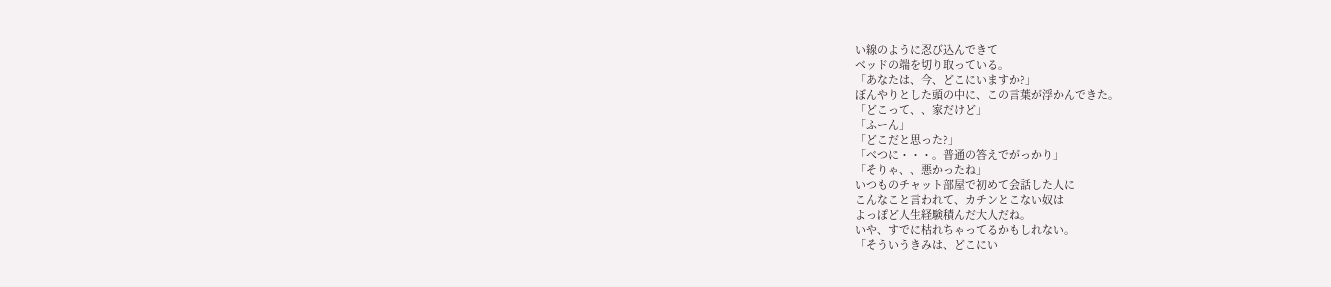い線のように忍び込んできて
ベッドの端を切り取っている。
「あなたは、今、どこにいますか?」
ぼんやりとした頭の中に、この言葉が浮かんできた。
「どこって、、家だけど」
「ふーん」
「どこだと思った?」
「べつに・・・。普通の答えでがっかり」
「そりゃ、、悪かったね」
いつものチャット部屋で初めて会話した人に
こんなこと言われて、カチンとこない奴は
よっぽど人生経験積んだ大人だね。
いや、すでに枯れちゃってるかもしれない。
「そういうきみは、どこにい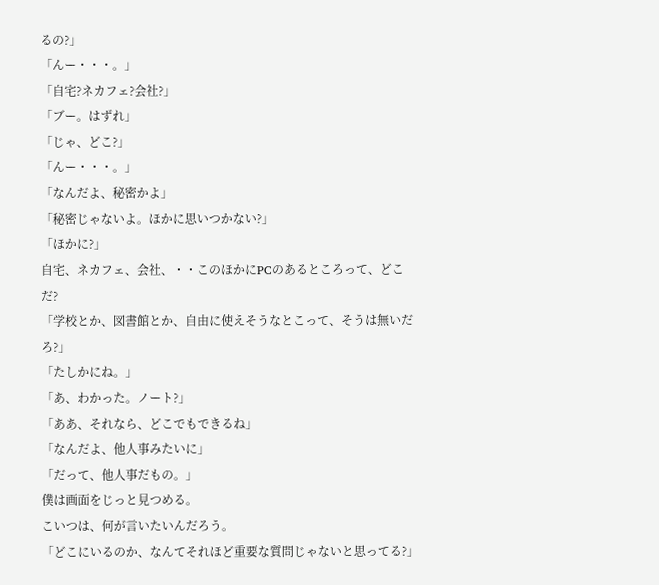るの?」
「んー・・・。」
「自宅?ネカフェ?会社?」
「ブー。はずれ」
「じゃ、どこ?」
「んー・・・。」
「なんだよ、秘密かよ」
「秘密じゃないよ。ほかに思いつかない?」
「ほかに?」
自宅、ネカフェ、会社、・・このほかにPCのあるところって、どこだ?
「学校とか、図書館とか、自由に使えそうなとこって、そうは無いだろ?」
「たしかにね。」
「あ、わかった。ノート?」
「ああ、それなら、どこでもできるね」
「なんだよ、他人事みたいに」
「だって、他人事だもの。」
僕は画面をじっと見つめる。
こいつは、何が言いたいんだろう。
「どこにいるのか、なんてそれほど重要な質問じゃないと思ってる?」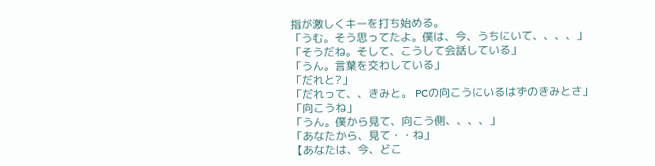指が激しくキーを打ち始める。
「うむ。そう思ってたよ。僕は、今、うちにいて、、、、」
「そうだね。そして、こうして会話している」
「うん。言葉を交わしている」
「だれと?」
「だれって、、きみと。 PCの向こうにいるはずのきみとさ」
「向こうね」
「うん。僕から見て、向こう側、、、、」
「あなたから、見て・・ね」
【あなたは、今、どこ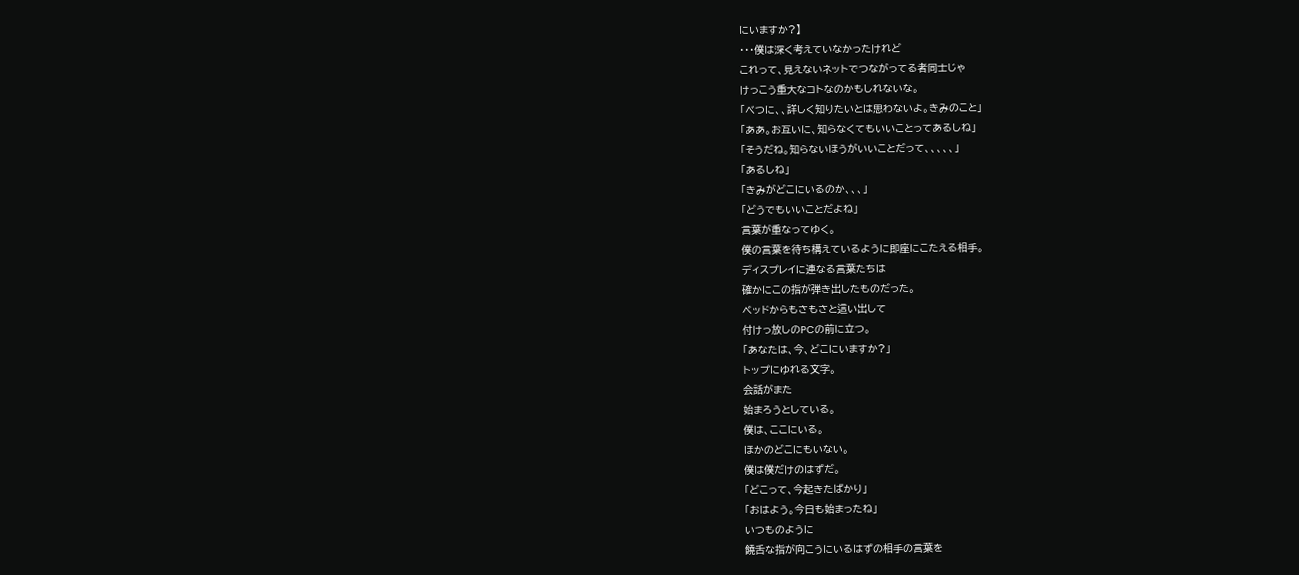にいますか?】
・・・僕は深く考えていなかったけれど
これって、見えないネットでつながってる者同士じゃ
けっこう重大なコトなのかもしれないな。
「べつに、、詳しく知りたいとは思わないよ。きみのこと」
「ああ。お互いに、知らなくてもいいことってあるしね」
「そうだね。知らないほうがいいことだって、、、、、」
「あるしね」
「きみがどこにいるのか、、、」
「どうでもいいことだよね」
言葉が重なってゆく。
僕の言葉を待ち構えているように即座にこたえる相手。
ディスプレイに連なる言葉たちは
確かにこの指が弾き出したものだった。
ベッドからもさもさと這い出して
付けっ放しのPCの前に立つ。
「あなたは、今、どこにいますか?」
トップにゆれる文字。
会話がまた
始まろうとしている。
僕は、ここにいる。
ほかのどこにもいない。
僕は僕だけのはずだ。
「どこって、今起きたばかり」
「おはよう。今日も始まったね」
いつものように
饒舌な指が向こうにいるはずの相手の言葉を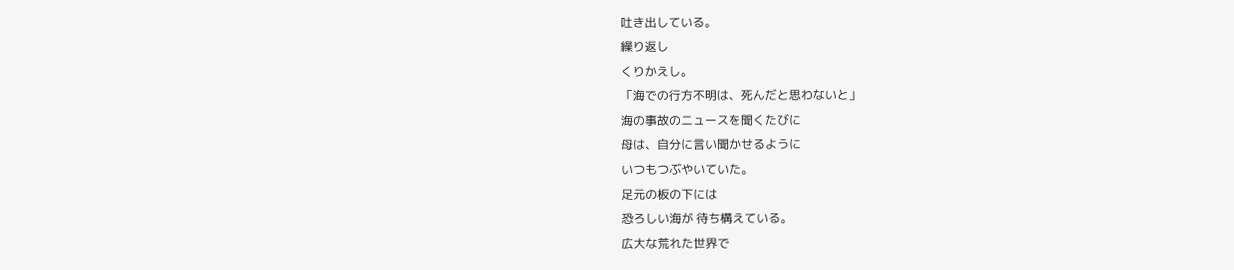吐き出している。
繰り返し
くりかえし。
「海での行方不明は、死んだと思わないと」
海の事故のニュースを聞くたびに
母は、自分に言い聞かせるように
いつもつぶやいていた。
足元の板の下には
恐ろしい海が 待ち構えている。
広大な荒れた世界で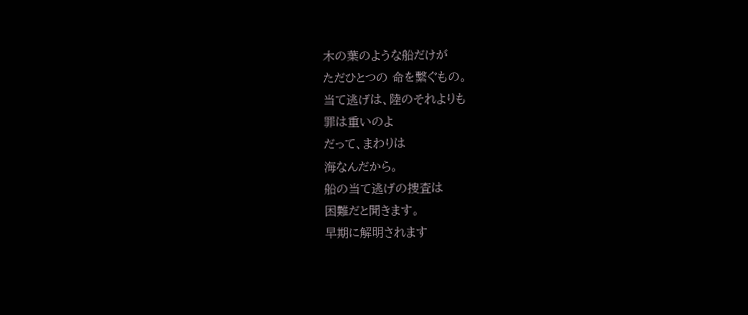木の葉のような船だけが
ただひとつの 命を繫ぐもの。
当て逃げは、陸のそれよりも
罪は重いのよ
だって、まわりは
海なんだから。
船の当て逃げの捜査は
困難だと聞きます。
早期に解明されます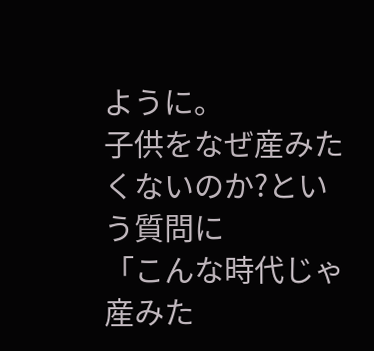ように。
子供をなぜ産みたくないのか?という質問に
「こんな時代じゃ産みた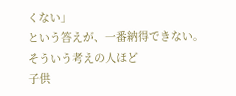くない」
という答えが、一番納得できない。
そういう考えの人ほど
子供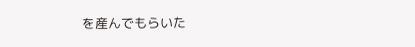を産んでもらいた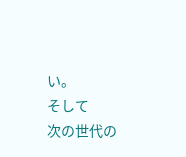い。
そして
次の世代の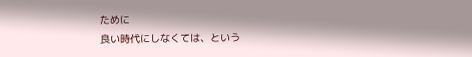ために
良い時代にしなくては、という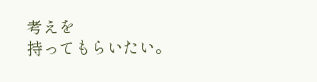考えを
持ってもらいたい。